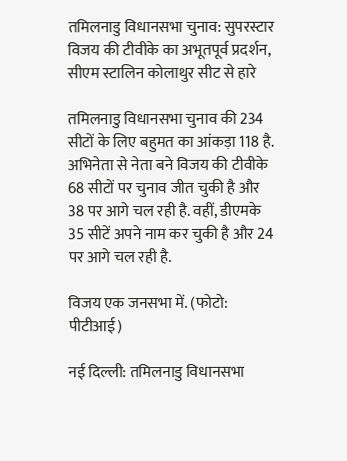तमिलनाडु विधानसभा चुनाव: सुपरस्टार विजय की टीवीके का अभूतपूर्व प्रदर्शन, सीएम स्टालिन कोलाथुर सीट से हारे

तमिलनाडु विधानसभा चुनाव की 234 सीटों के लिए बहुमत का आंकड़ा 118 है. अभिनेता से नेता बने विजय की टीवीके 68 सीटों पर चुनाव जीत चुकी है और 38 पर आगे चल रही है. वहीं, डीएमके 35 सीटें अपने नाम कर चुकी है और 24 पर आगे चल रही है.

विजय एक जनसभा में. (फोटो: पीटीआई)

नई दिल्ली: तमिलनाडु विधानसभा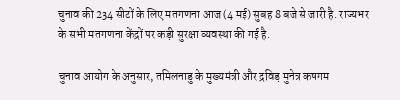चुनाव की 234 सीटों के लिए मतगणना आज (4 मई) सुबह 8 बजे से जारी है. राज्यभर के सभी मतगणना केंद्रों पर कड़ी सुरक्षा व्यवस्था की गई है.

चुनाव आयोग के अनुसार, तमिलनाडु के मुख्यमंत्री और द्रविड़ मुनेत्र कषगम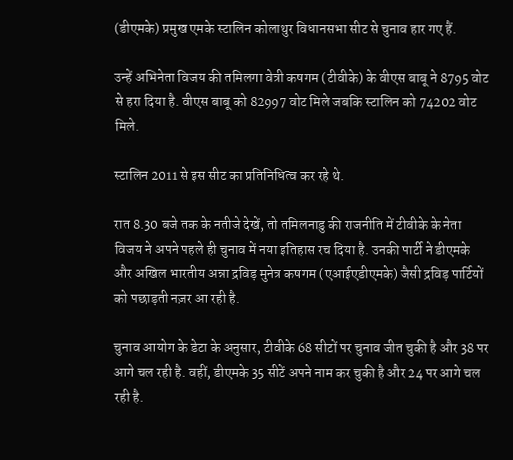(डीएमके) प्रमुख एमके स्टालिन कोलाथुर विधानसभा सीट से चुनाव हार गए हैं.

उन्हें अभिनेता विजय की तमिलगा वेत्री कषगम (टीवीके) के वीएस बाबू ने 8795 वोट से हरा दिया है. वीएस बाबू को 82997 वोट मिले जबकि स्टालिन को 74202 वोट मिले.

स्टालिन 2011 से इस सीट का प्रतिनिधित्व कर रहे थे.

रात 8.30 बजे तक के नतीजे देखें, तो तमिलनाडु की राजनीति में टीवीके के नेता विजय ने अपने पहले ही चुनाव में नया इतिहास रच दिया है. उनकी पार्टी ने डीएमके और अखिल भारतीय अन्ना द्रविड़ मुनेत्र कषगम (एआईएडीएमके) जैसी द्रविड़ पार्टियों को पछाड़ती नज़र आ रही है.

चुनाव आयोग के डेटा के अनुसार, टीवीके 68 सीटों पर चुनाव जीत चुकी है और 38 पर आगे चल रही है. वहीं, डीएमके 35 सीटें अपने नाम कर चुकी है और 24 पर आगे चल रही है.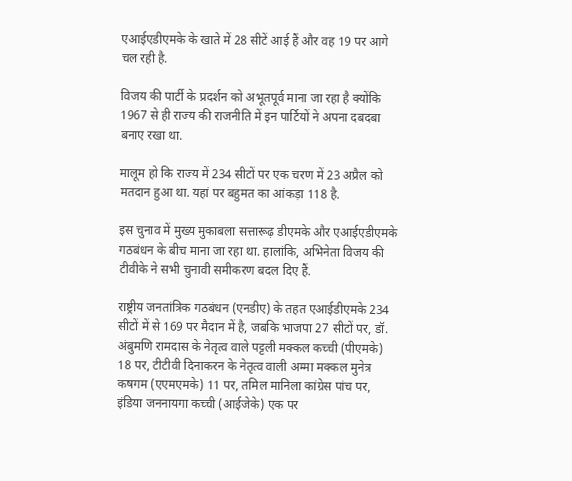एआईएडीएमके के खाते में 28 सीटें आई हैं और वह 19 पर आगे चल रही है.

विजय की पार्टी के प्रदर्शन को अभूतपूर्व माना जा रहा है क्योंकि 1967 से ही राज्य की राजनीति में इन पार्टियों ने अपना दबदबा बनाए रखा था.

मालूम हो कि राज्य में 234 सीटों पर एक चरण में 23 अप्रैल को मतदान हुआ था. यहां पर बहुमत का आंकड़ा 118 है.

इस चुनाव में मुख्य मुकाबला सत्तारूढ़ डीएमके और एआईएडीएमके गठबंधन के बीच माना जा रहा था. हालांकि, अभिनेता विजय की टीवीके ने सभी चुनावी समीकरण बदल दिए हैं.

राष्ट्रीय जनतांत्रिक गठबंधन (एनडीए) के तहत एआईडीएमके 234 सीटों में से 169 पर मैदान में है, जबकि भाजपा 27 सीटों पर, डॉ. अंबुमणि रामदास के नेतृत्व वाले पट्टली मक्कल कच्ची (पीएमके) 18 पर, टीटीवी दिनाकरन के नेतृत्व वाली अम्मा मक्कल मुनेत्र कषगम (एएमएमके) 11 पर, तमिल मानिला कांग्रेस पांच पर, इंडिया जननायगा कच्ची (आईजेके) एक पर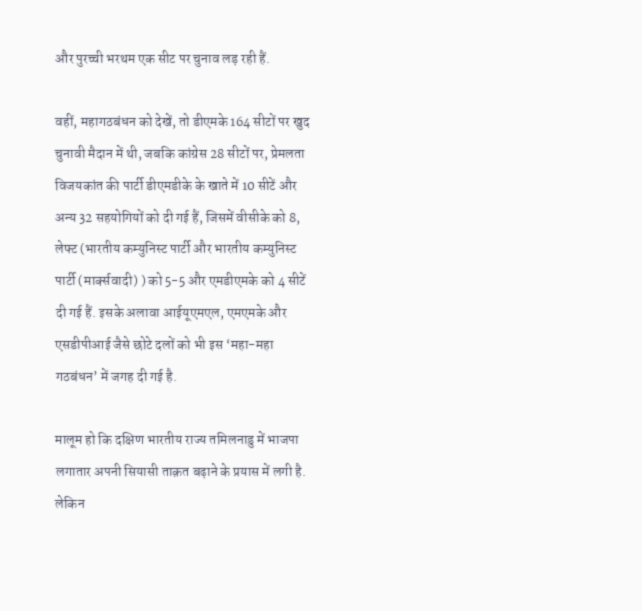और पुरच्ची भरथम एक सीट पर चुनाव लड़ रही हैं.

वहीं, महागठबंधन को देखें, तो डीएमके 164 सीटों पर खुद चुनावी मैदान में थी, जबकि कांग्रेस 28 सीटों पर, प्रेमलता विजयकांत की पार्टी डीएमडीके के खाते में 10 सीटें और अन्य 32 सहयोगियों को दी गई हैं, जिसमें वीसीके को 8, लेफ्ट (भारतीय कम्युनिस्ट पार्टी और भारतीय कम्युनिस्ट पार्टी (मार्क्सवादी) ) को 5-5 और एमडीएमके को 4 सीटें दी गई हैं. इसके अलावा आईयूएमएल, एमएमके और एसडीपीआई जैसे छोटे दलों को भी इस ‘महा-महा गठबंधन’ में जगह दी गई है.

मालूम हो कि दक्षिण भारतीय राज्य तमिलनाडु में भाजपा लगातार अपनी सियासी ताक़त बढ़ाने के प्रयास में लगी है. लेकिन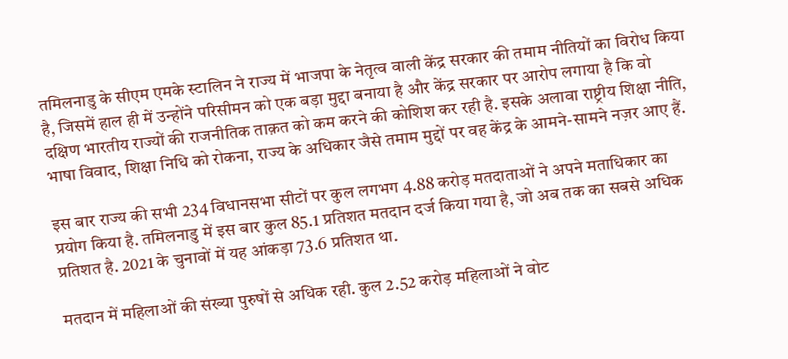तमिलनाडु के सीएम एमके स्टालिन ने राज्य में भाजपा के नेतृत्व वाली केंद्र सरकार की तमाम नीतियों का विरोध किया है, जिसमें हाल ही में उन्होंने परिसीमन को एक बड़ा मुद्दा बनाया है और केंद्र सरकार पर आरोप लगाया है कि वो दक्षिण भारतीय राज्यों की राजनीतिक ताक़त को कम करने की कोशिश कर रही है. इसके अलावा राष्ट्रीय शिक्षा नीति, भाषा विवाद, शिक्षा निधि को रोकना, राज्य के अधिकार जैसे तमाम मुद्दों पर वह केंद्र के आमने-सामने नज़र आए हैं.

इस बार राज्य की सभी 234 विधानसभा सीटों पर कुल लगभग 4.88 करोड़ मतदाताओं ने अपने मताधिकार का प्रयोग किया है. तमिलनाडु में इस बार कुल 85.1 प्रतिशत मतदान दर्ज किया गया है, जो अब तक का सबसे अधिक प्रतिशत है. 2021 के चुनावों में यह आंकड़ा 73.6 प्रतिशत था.

मतदान में महिलाओं की संख्या पुरुषों से अधिक रही. कुल 2.52 करोड़ महिलाओं ने वोट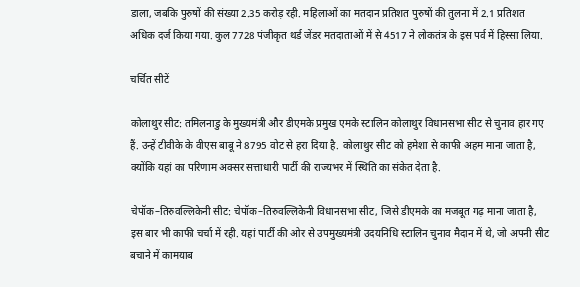डाला, जबकि पुरुषों की संख्या 2.35 करोड़ रही. महिलाओं का मतदान प्रतिशत पुरुषों की तुलना में 2.1 प्रतिशत अधिक दर्ज किया गया. कुल 7728 पंजीकृत थर्ड जेंडर मतदाताओं में से 4517 ने लोकतंत्र के इस पर्व में हिस्सा लिया.

चर्चित सीटें

कोलाथुर सीट: तमिलनाडु के मुख्यमंत्री और डीएमके प्रमुख एमके स्टालिन कोलाथुर विधानसभा सीट से चुनाव हार गए हैं. उन्हें टीवीके के वीएस बाबू ने 8795 वोट से हरा दिया है. कोलाथुर सीट को हमेशा से काफी अहम माना जाता है, क्योंकि यहां का परिणाम अक्सर सत्ताधारी पार्टी की राज्यभर में स्थिति का संकेत देता है.

चेपॉक–तिरुवल्लिकेनी सीट: चेपॉक–तिरुवल्लिकेनी विधानसभा सीट, जिसे डीएमके का मजबूत गढ़ माना जाता है, इस बार भी काफी चर्चा में रही. यहां पार्टी की ओर से उपमुख्यमंत्री उदयनिधि स्टालिन चुनाव मैदान में थे, जो अपनी सीट बचाने में कामयाब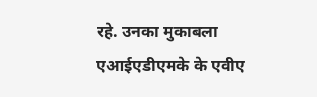रहे. उनका मुकाबला एआईएडीएमके के एवीए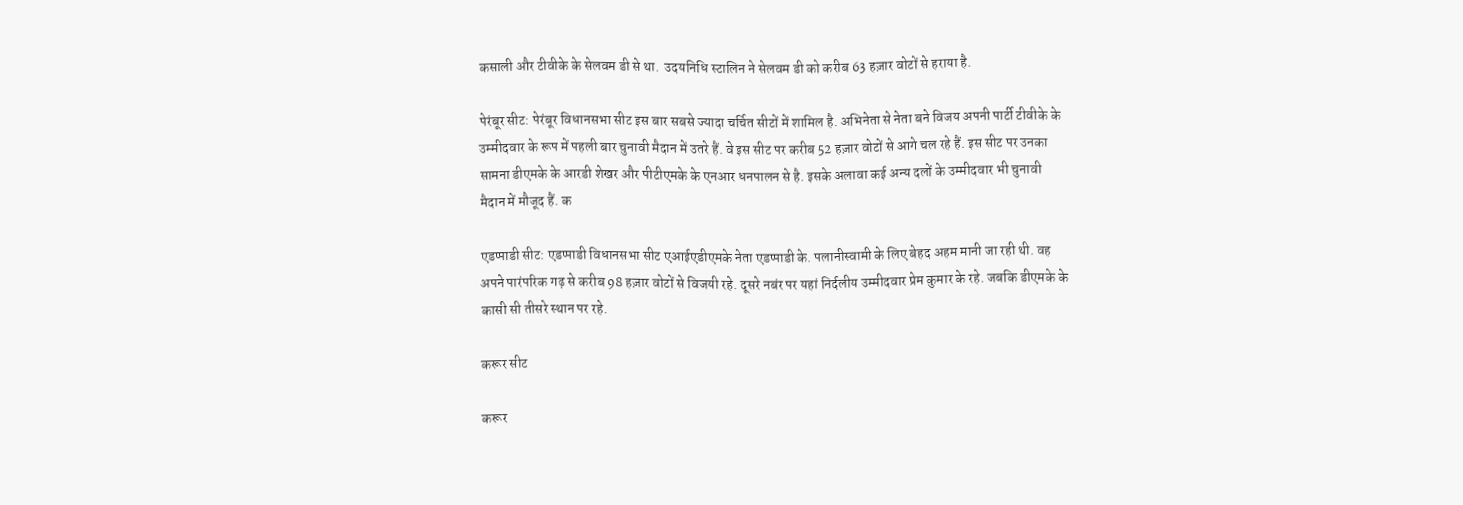कसाली और टीवीके के सेलवम डी से था.  उदयनिधि स्टालिन ने सेलवम डी को करीब 63 हज़ार वोटों से हराया है.

पेरंबूर सीट: पेरंबूर विधानसभा सीट इस बार सबसे ज्यादा चर्चित सीटों में शामिल है. अभिनेता से नेता बने विजय अपनी पार्टी टीवीके के उम्मीदवार के रूप में पहली बार चुनावी मैदान में उतरे हैं. वे इस सीट पर करीब 52 हज़ार वोटों से आगे चल रहे हैं. इस सीट पर उनका सामना डीएमके के आरडी शेखर और पीटीएमके के एनआर धनपालन से है. इसके अलावा कई अन्य दलों के उम्मीदवार भी चुनावी मैदान में मौजूद हैं. क

एडप्पाडी सीट: एडप्पाडी विधानसभा सीट एआईएडीएमके नेता एडप्पाडी के. पलानीस्वामी के लिए बेहद अहम मानी जा रही थी. वह अपने पारंपरिक गढ़ से करीब 98 हज़ार वोटों से विजयी रहे. दूसरे नबंर पर यहां निर्दलीय उम्मीदवार प्रेम कुमार के रहे. जबकि डीएमके के कासी सी तीसरे स्थान पर रहे.

करूर सीट

करूर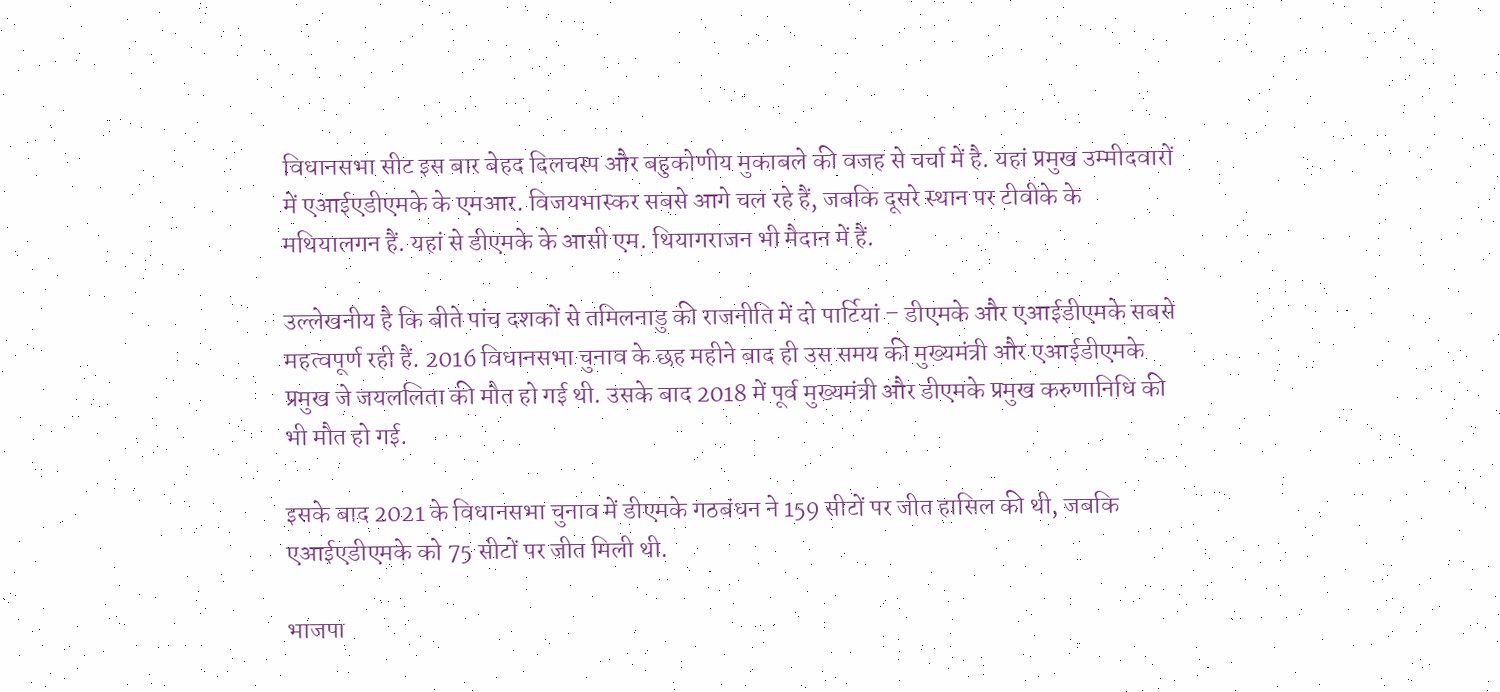विधानसभा सीट इस बार बेहद दिलचस्प और बहुकोणीय मुकाबले की वजह से चर्चा में है. यहां प्रमुख उम्मीदवारों में एआईएडीएमके के एमआर. विजयभास्कर सबसे आगे चल रहे हैं, जबकि दूसरे स्थान पर टीवीके के मथियालगन हैं. यहां से डीएमके के आसी एम. थियागराजन भी मैदान में हैं.

उल्लेखनीय है कि बीते पांच दशकों से तमिलनाडु की राजनीति में दो पार्टियां – डीएमके और एआईडीएमके सबसे महत्वपूर्ण रही हैं. 2016 विधानसभा चुनाव के छह महीने बाद ही उस समय की मुख्यमंत्री और एआईडीएमके प्रमुख जे जयललिता की मौत हो गई थी. उसके बाद 2018 में पूर्व मुख्यमंत्री और डीएमके प्रमुख करुणानिधि की भी मौत हो गई.

इसके बाद 2021 के विधानसभा चुनाव में डीएमके गठबंधन ने 159 सीटों पर जीत हासिल की थी, जबकि एआईएडीएमके को 75 सीटों पर जीत मिली थी.

भाजपा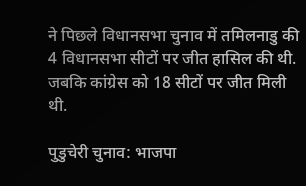ने पिछले विधानसभा चुनाव में तमिलनाडु की 4 विधानसभा सीटों पर जीत हासिल की थी. जबकि कांग्रेस को 18 सीटों पर जीत मिली थी.

पुडुचेरी चुनाव: भाजपा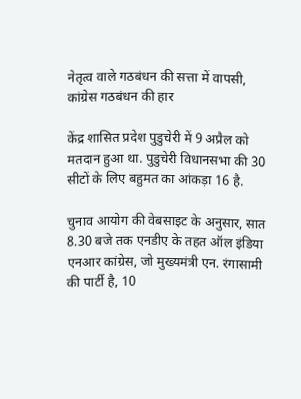नेतृत्व वाले गठबंधन की सत्ता में वापसी, कांग्रेस गठबंधन की हार

केंद्र शासित प्रदेश पुडुचेरी में 9 अप्रैल को मतदान हुआ था. पुडुचेरी विधानसभा की 30 सीटों के लिए बहुमत का आंकड़ा 16 है.

चुनाव आयोग की वेबसाइट के अनुसार, सात 8.30 बजे तक एनडीए के तहत ऑल इंडिया एनआर कांग्रेस, जो मुख्यमंत्री एन. रंगासामी की पार्टी है, 10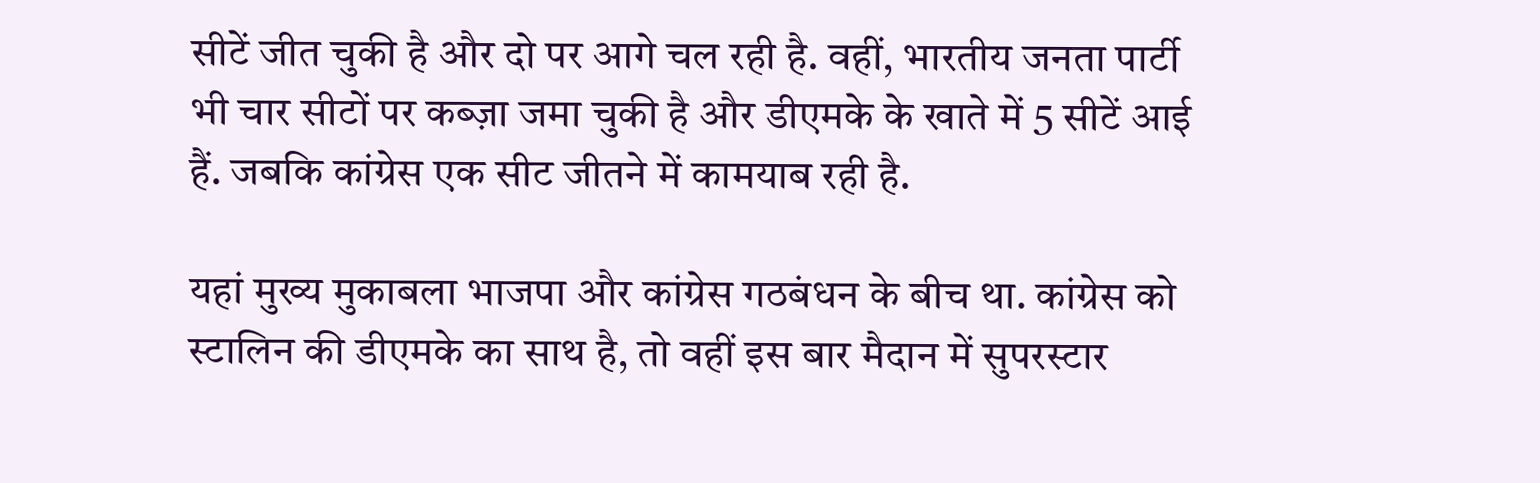सीटें जीत चुकी है और दो पर आगे चल रही है. वहीं, भारतीय जनता पार्टी भी चार सीटों पर कब्ज़ा जमा चुकी है और डीएमके के खाते में 5 सीटें आई हैं. जबकि कांग्रेस एक सीट जीतने में कामयाब रही है.

यहां मुख्य मुकाबला भाजपा और कांग्रेस गठबंधन के बीच था. कांग्रेस को स्टालिन की डीएमके का साथ है, तो वहीं इस बार मैदान में सुपरस्टार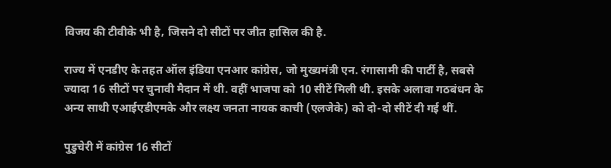विजय की टीवीके भी है, जिसने दो सीटों पर जीत हासिल की है.

राज्य में एनडीए के तहत ऑल इंडिया एनआर कांग्रेस, जो मुख्यमंत्री एन. रंगासामी की पार्टी है, सबसे ज्यादा 16 सीटों पर चुनावी मैदान में थी. वहीं भाजपा को 10 सीटें मिली थी. इसके अलावा गठबंधन के अन्य साथी एआईएडीएमके और लक्ष्य जनता नायक काची (एलजेके) को दो-दो सीटें दी गई थीं.

पुडुचेरी में कांग्रेस 16 सीटों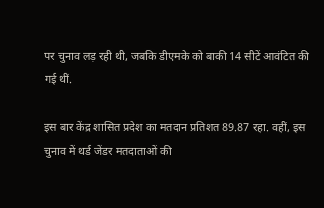पर चुनाव लड़ रही थी, जबकि डीएमके को बाकी 14 सीटें आवंटित की गई थीं.

इस बार केंद्र शासित प्रदेश का मतदान प्रतिशत 89.87 रहा. वहीं, इस चुनाव में थर्ड जेंडर मतदाताओं की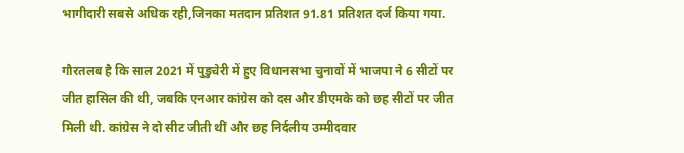भागीदारी सबसे अधिक रही,जिनका मतदान प्रतिशत 91.81 प्रतिशत दर्ज किया गया.

गौरतलब है कि साल 2021 में पुडुचेरी में हुए विधानसभा चुनावों में भाजपा ने 6 सीटों पर जीत हासिल की थी, जबकि एनआर कांग्रेस को दस और डीएमके को छह सीटों पर जीत मिली थी. कांग्रेस ने दो सीट जीती थीं और छह निर्दलीय उम्मीदवार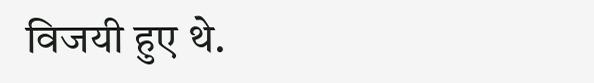विजयी हुए थे.